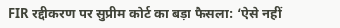FIR रद्दीकरण पर सुप्रीम कोर्ट का बड़ा फैसला: ‘ऐसे नहीं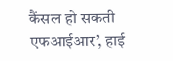कैंसल हो सकती एफआईआर’, हाई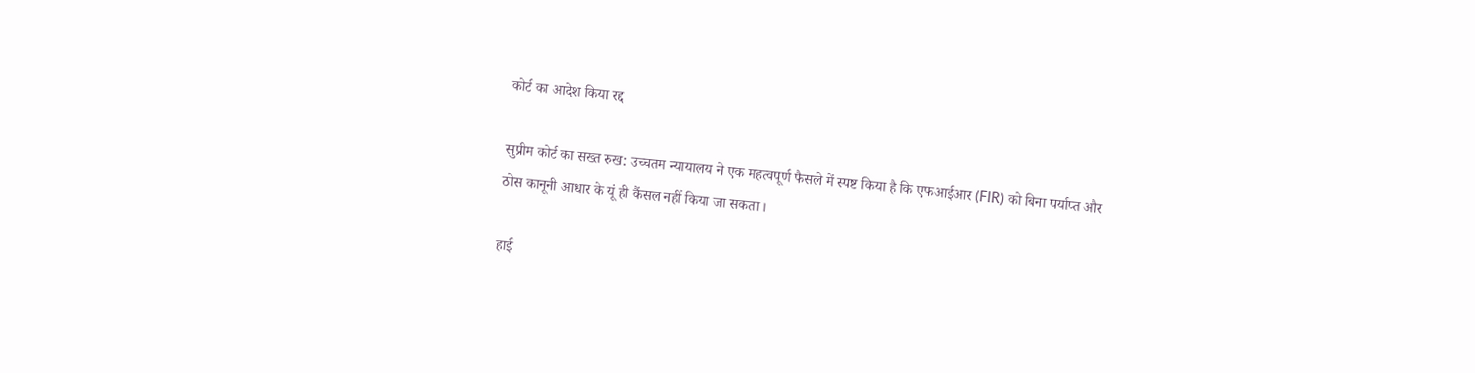कोर्ट का आदेश किया रद्द

सुप्रीम कोर्ट का सख्त रुख: उच्चतम न्यायालय ने एक महत्वपूर्ण फैसले में स्पष्ट किया है कि एफआईआर (FIR) को बिना पर्याप्त और ठोस कानूनी आधार के यूं ही कैंसल नहीं किया जा सकता।

हाई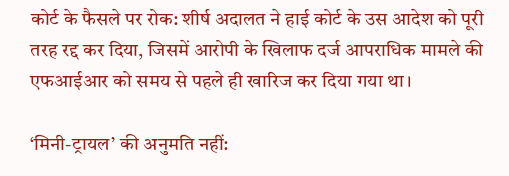कोर्ट के फैसले पर रोक: शीर्ष अदालत ने हाई कोर्ट के उस आदेश को पूरी तरह रद्द कर दिया, जिसमें आरोपी के खिलाफ दर्ज आपराधिक मामले की एफआईआर को समय से पहले ही खारिज कर दिया गया था।

‘मिनी-ट्रायल’ की अनुमति नहीं: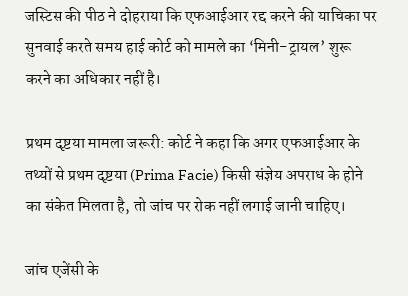जस्टिस की पीठ ने दोहराया कि एफआईआर रद्द करने की याचिका पर सुनवाई करते समय हाई कोर्ट को मामले का ‘मिनी-ट्रायल’ शुरू करने का अधिकार नहीं है।

प्रथम दृष्टया मामला जरूरी: कोर्ट ने कहा कि अगर एफआईआर के तथ्यों से प्रथम दृष्टया (Prima Facie) किसी संज्ञेय अपराध के होने का संकेत मिलता है, तो जांच पर रोक नहीं लगाई जानी चाहिए।

जांच एजेंसी के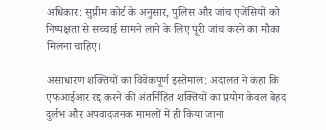अधिकार: सुप्रीम कोर्ट के अनुसार, पुलिस और जांच एजेंसियों को निष्पक्षता से सच्चाई सामने लाने के लिए पूरी जांच करने का मौका मिलना चाहिए।

असाधारण शक्तियों का विवेकपूर्ण इस्तेमाल: अदालत ने कहा कि एफआईआर रद्द करने की अंतर्निहित शक्तियों का प्रयोग केवल बेहद दुर्लभ और अपवादजनक मामलों में ही किया जाना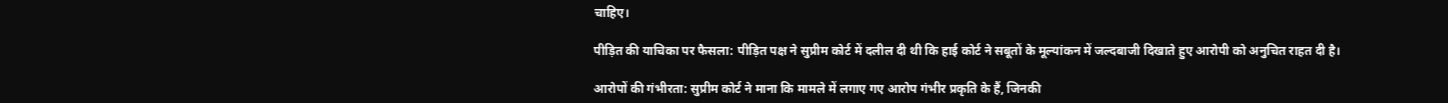चाहिए।

पीड़ित की याचिका पर फैसला: पीड़ित पक्ष ने सुप्रीम कोर्ट में दलील दी थी कि हाई कोर्ट ने सबूतों के मूल्यांकन में जल्दबाजी दिखाते हुए आरोपी को अनुचित राहत दी है।

आरोपों की गंभीरता: सुप्रीम कोर्ट ने माना कि मामले में लगाए गए आरोप गंभीर प्रकृति के हैं, जिनकी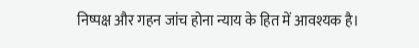निष्पक्ष और गहन जांच होना न्याय के हित में आवश्यक है।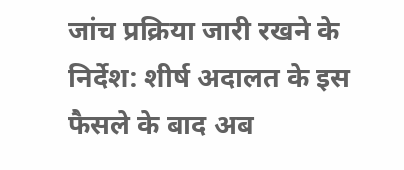जांच प्रक्रिया जारी रखने के निर्देश: शीर्ष अदालत के इस फैसले के बाद अब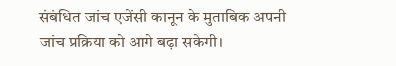संबंधित जांच एजेंसी कानून के मुताबिक अपनी जांच प्रक्रिया को आगे बढ़ा सकेगी।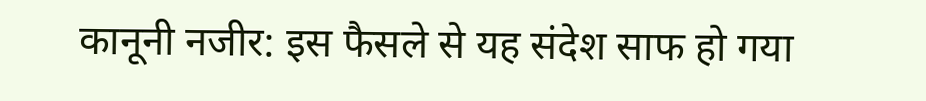कानूनी नजीर: इस फैसले से यह संदेश साफ हो गया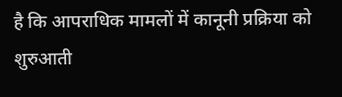है कि आपराधिक मामलों में कानूनी प्रक्रिया को शुरुआती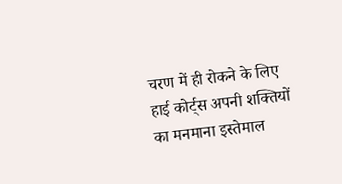चरण में ही रोकने के लिए हाई कोर्ट्स अपनी शक्तियों का मनमाना इस्तेमाल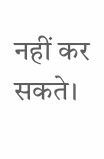नहीं कर सकते।